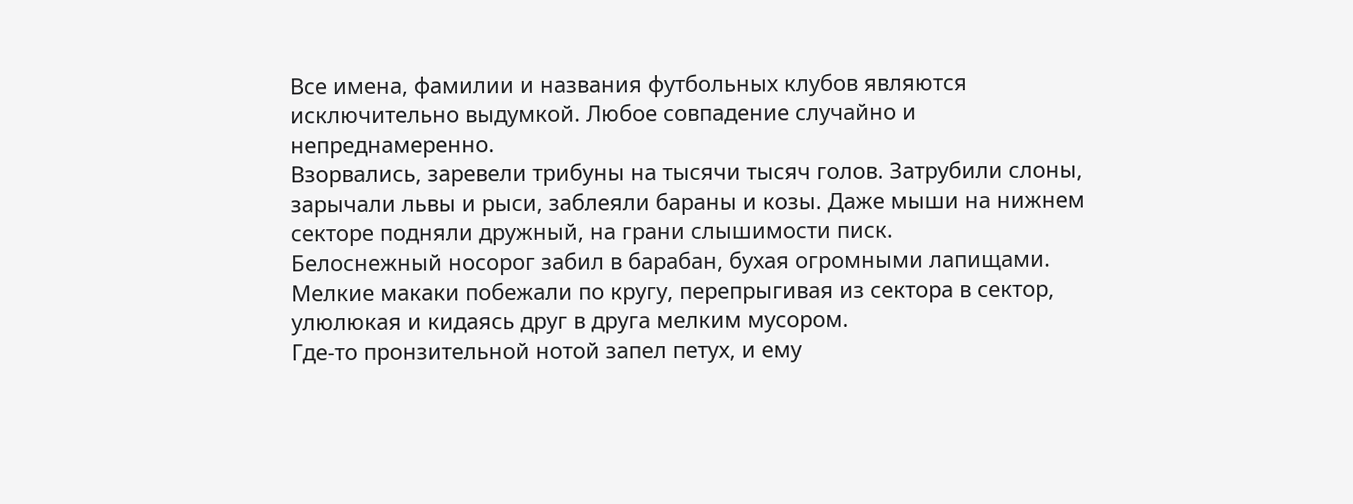Все имена, фамилии и названия футбольных клубов являются исключительно выдумкой. Любое совпадение случайно и непреднамеренно.
Взорвались, заревели трибуны на тысячи тысяч голов. Затрубили слоны, зарычали львы и рыси, заблеяли бараны и козы. Даже мыши на нижнем секторе подняли дружный, на грани слышимости писк.
Белоснежный носорог забил в барабан, бухая огромными лапищами.
Мелкие макаки побежали по кругу, перепрыгивая из сектора в сектор, улюлюкая и кидаясь друг в друга мелким мусором.
Где-то пронзительной нотой запел петух, и ему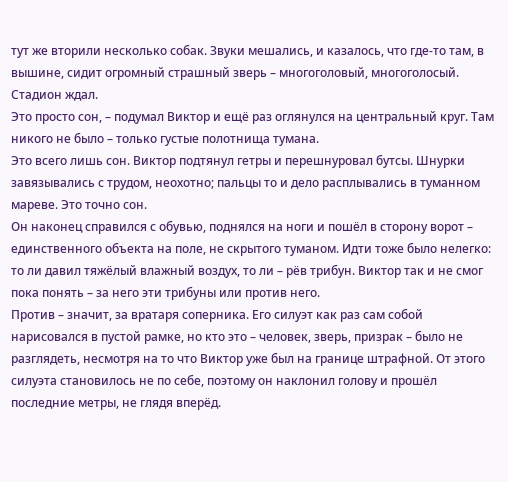тут же вторили несколько собак. Звуки мешались, и казалось, что где-то там, в вышине, сидит огромный страшный зверь – многоголовый, многоголосый.
Стадион ждал.
Это просто сон, – подумал Виктор и ещё раз оглянулся на центральный круг. Там никого не было – только густые полотнища тумана.
Это всего лишь сон. Виктор подтянул гетры и перешнуровал бутсы. Шнурки завязывались с трудом, неохотно; пальцы то и дело расплывались в туманном мареве. Это точно сон.
Он наконец справился с обувью, поднялся на ноги и пошёл в сторону ворот – единственного объекта на поле, не скрытого туманом. Идти тоже было нелегко: то ли давил тяжёлый влажный воздух, то ли – рёв трибун. Виктор так и не смог пока понять – за него эти трибуны или против него.
Против – значит, за вратаря соперника. Его силуэт как раз сам собой нарисовался в пустой рамке, но кто это – человек, зверь, призрак – было не разглядеть, несмотря на то что Виктор уже был на границе штрафной. От этого силуэта становилось не по себе, поэтому он наклонил голову и прошёл последние метры, не глядя вперёд.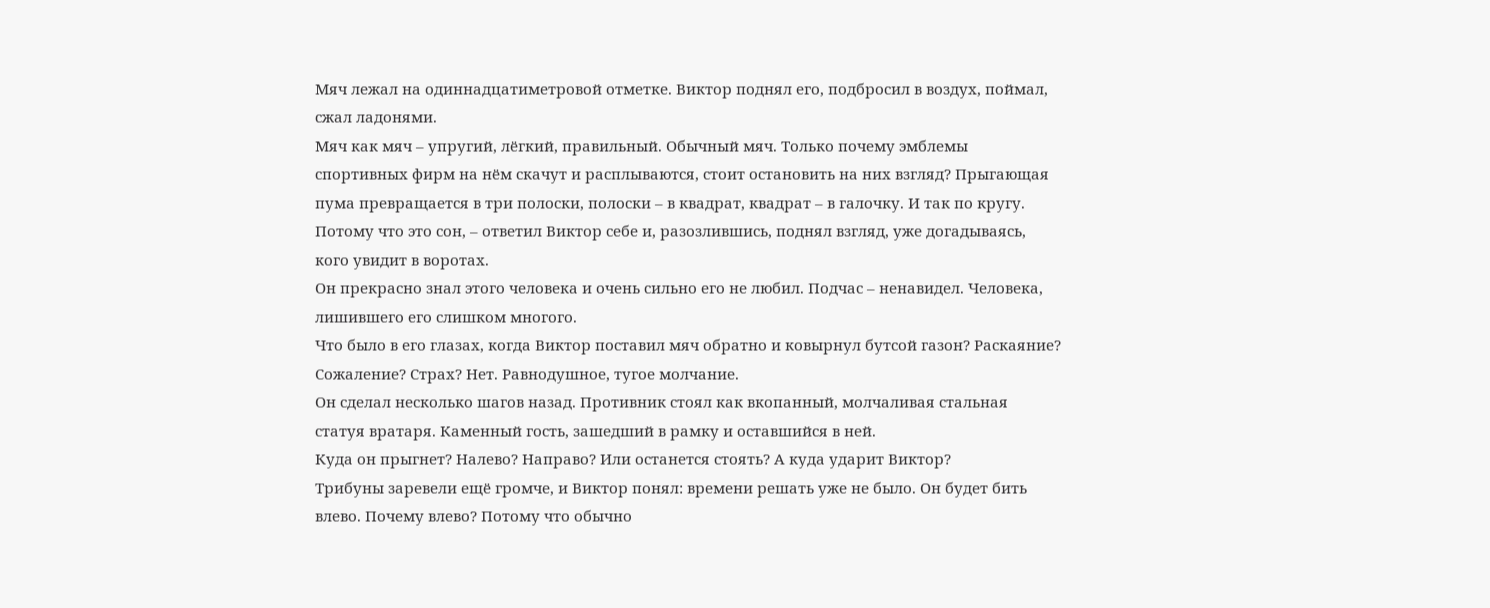Мяч лежал на одиннадцатиметровой отметке. Виктор поднял его, подбросил в воздух, поймал, сжал ладонями.
Мяч как мяч – упругий, лёгкий, правильный. Обычный мяч. Только почему эмблемы спортивных фирм на нём скачут и расплываются, стоит остановить на них взгляд? Прыгающая пума превращается в три полоски, полоски – в квадрат, квадрат – в галочку. И так по кругу.
Потому что это сон, – ответил Виктор себе и, разозлившись, поднял взгляд, уже догадываясь, кого увидит в воротах.
Он прекрасно знал этого человека и очень сильно его не любил. Подчас – ненавидел. Человека, лишившего его слишком многого.
Что было в его глазах, когда Виктор поставил мяч обратно и ковырнул бутсой газон? Раскаяние? Сожаление? Страх? Нет. Равнодушное, тугое молчание.
Он сделал несколько шагов назад. Противник стоял как вкопанный, молчаливая стальная статуя вратаря. Каменный гость, зашедший в рамку и оставшийся в ней.
Куда он прыгнет? Налево? Направо? Или останется стоять? А куда ударит Виктор?
Трибуны заревели ещё громче, и Виктор понял: времени решать уже не было. Он будет бить влево. Почему влево? Потому что обычно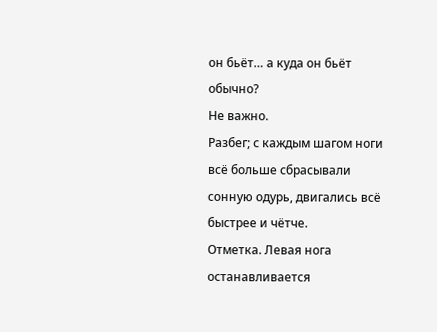он бьёт… а куда он бьёт обычно?
Не важно.
Разбег; с каждым шагом ноги всё больше сбрасывали сонную одурь, двигались всё быстрее и чётче.
Отметка. Левая нога останавливается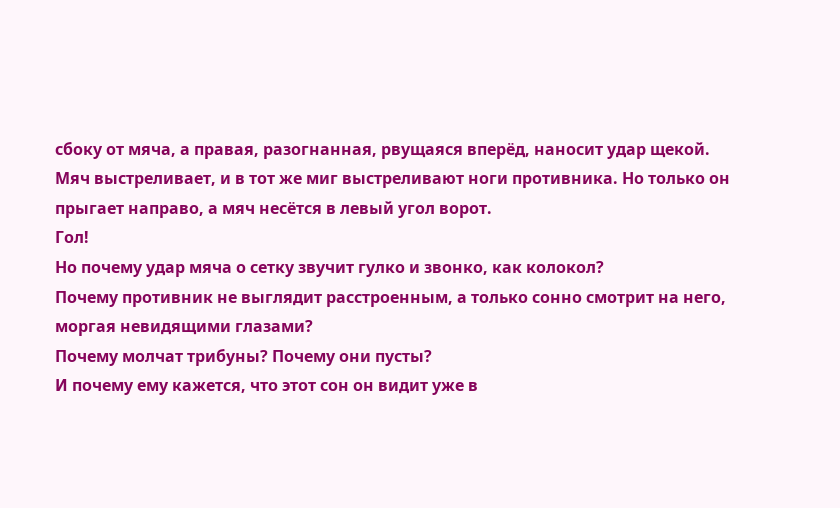сбоку от мяча, а правая, разогнанная, рвущаяся вперёд, наносит удар щекой.
Мяч выстреливает, и в тот же миг выстреливают ноги противника. Но только он прыгает направо, а мяч несётся в левый угол ворот.
Гол!
Но почему удар мяча о сетку звучит гулко и звонко, как колокол?
Почему противник не выглядит расстроенным, а только сонно смотрит на него, моргая невидящими глазами?
Почему молчат трибуны? Почему они пусты?
И почему ему кажется, что этот сон он видит уже в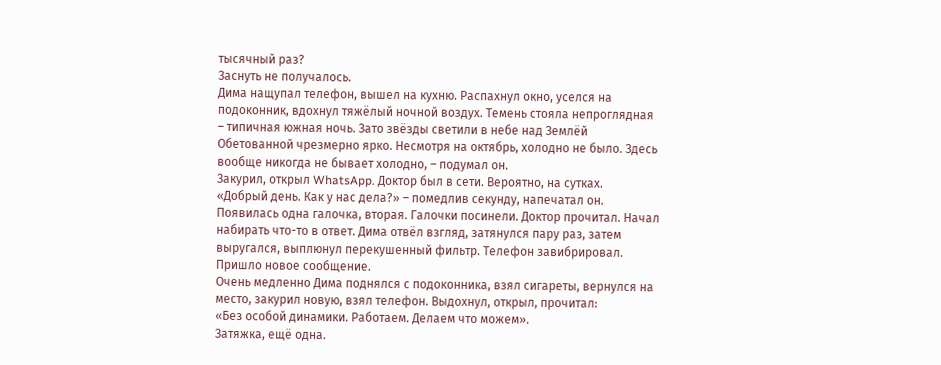тысячный раз?
Заснуть не получалось.
Дима нащупал телефон, вышел на кухню. Распахнул окно, уселся на подоконник, вдохнул тяжёлый ночной воздух. Темень стояла непроглядная – типичная южная ночь. Зато звёзды светили в небе над Землёй Обетованной чрезмерно ярко. Несмотря на октябрь, холодно не было. Здесь вообще никогда не бывает холодно, – подумал он.
Закурил, открыл WhatsApp. Доктор был в сети. Вероятно, на сутках.
«Добрый день. Как у нас дела?» – помедлив секунду, напечатал он.
Появилась одна галочка, вторая. Галочки посинели. Доктор прочитал. Начал набирать что-то в ответ. Дима отвёл взгляд, затянулся пару раз, затем выругался, выплюнул перекушенный фильтр. Телефон завибрировал. Пришло новое сообщение.
Очень медленно Дима поднялся с подоконника, взял сигареты, вернулся на место, закурил новую, взял телефон. Выдохнул, открыл, прочитал:
«Без особой динамики. Работаем. Делаем что можем».
Затяжка, ещё одна.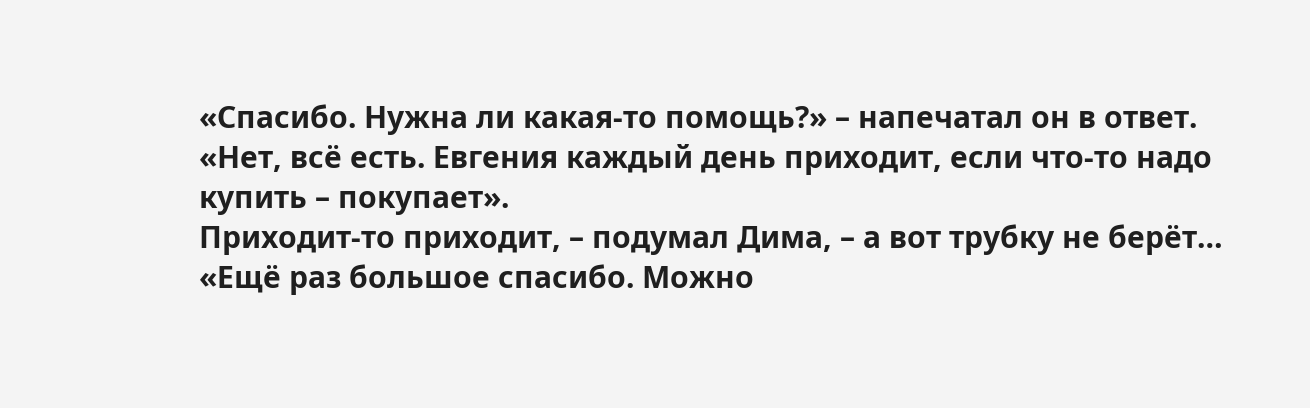«Спасибо. Нужна ли какая-то помощь?» – напечатал он в ответ.
«Нет, всё есть. Евгения каждый день приходит, если что-то надо купить – покупает».
Приходит-то приходит, – подумал Дима, – а вот трубку не берёт…
«Ещё раз большое спасибо. Можно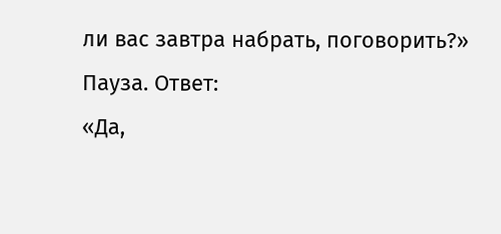ли вас завтра набрать, поговорить?»
Пауза. Ответ:
«Да,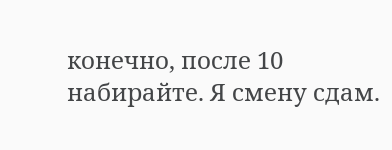конечно, после 10 набирайте. Я смену сдам.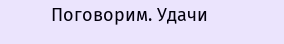Поговорим. Удачи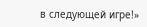в следующей игре!»